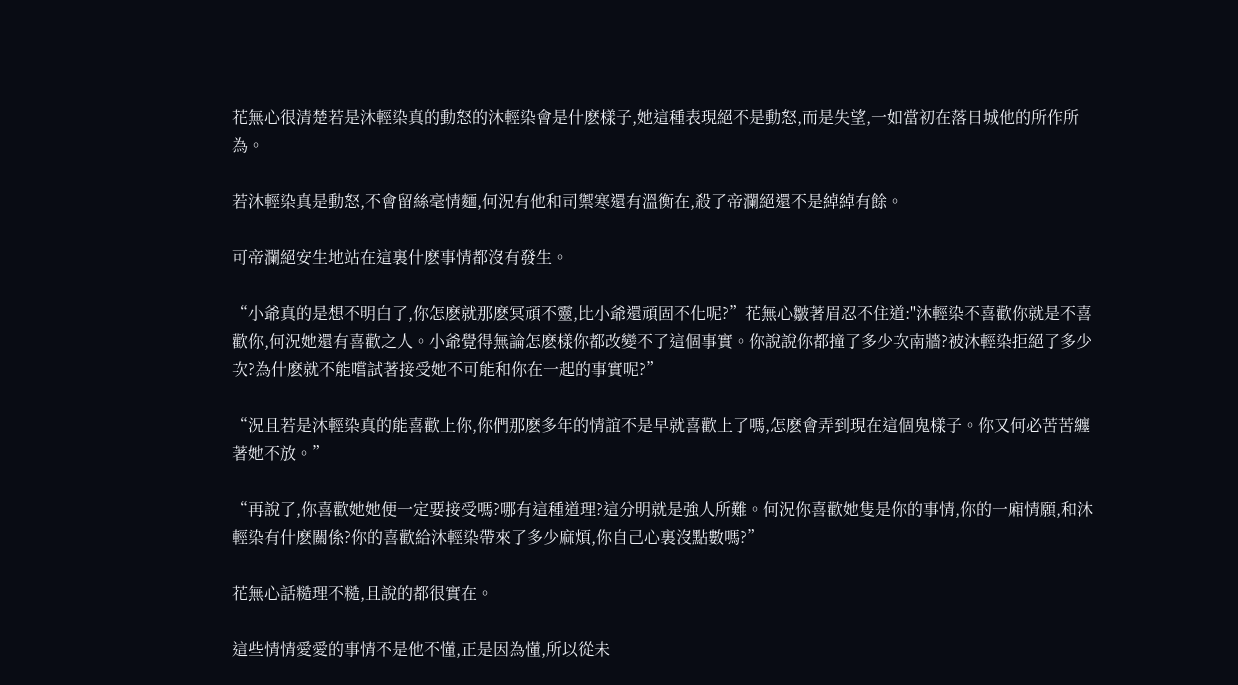花無心很清楚若是沐輕染真的動怒的沐輕染會是什麽樣子,她這種表現絕不是動怒,而是失望,一如當初在落日城他的所作所為。

若沐輕染真是動怒,不會留絲毫情麵,何況有他和司禦寒還有溫衡在,殺了帝瀾絕還不是綽綽有餘。

可帝瀾絕安生地站在這裏什麽事情都沒有發生。

“小爺真的是想不明白了,你怎麽就那麽冥頑不靈,比小爺還頑固不化呢?”花無心皺著眉忍不住道:"沐輕染不喜歡你就是不喜歡你,何況她還有喜歡之人。小爺覺得無論怎麽樣你都改變不了這個事實。你說說你都撞了多少次南牆?被沐輕染拒絕了多少次?為什麽就不能嚐試著接受她不可能和你在一起的事實呢?”

“況且若是沐輕染真的能喜歡上你,你們那麽多年的情誼不是早就喜歡上了嗎,怎麽會弄到現在這個鬼樣子。你又何必苦苦纏著她不放。”

“再說了,你喜歡她她便一定要接受嗎?哪有這種道理?這分明就是強人所難。何況你喜歡她隻是你的事情,你的一廂情願,和沐輕染有什麽關係?你的喜歡給沐輕染帶來了多少麻煩,你自己心裏沒點數嗎?”

花無心話糙理不糙,且說的都很實在。

這些情情愛愛的事情不是他不懂,正是因為懂,所以從未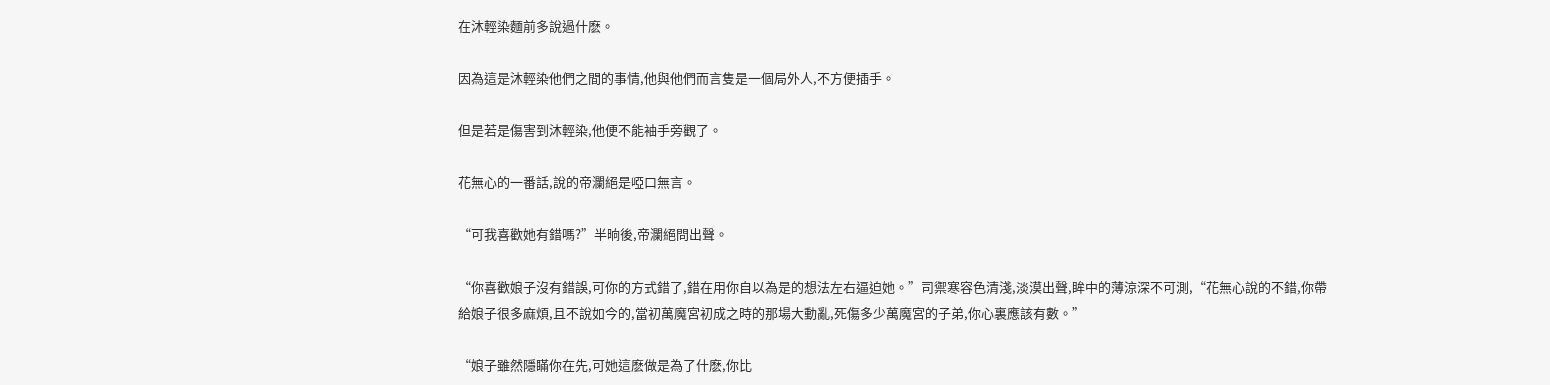在沐輕染麵前多說過什麽。

因為這是沐輕染他們之間的事情,他與他們而言隻是一個局外人,不方便插手。

但是若是傷害到沐輕染,他便不能袖手旁觀了。

花無心的一番話,說的帝瀾絕是啞口無言。

“可我喜歡她有錯嗎?”半晌後,帝瀾絕問出聲。

“你喜歡娘子沒有錯誤,可你的方式錯了,錯在用你自以為是的想法左右逼迫她。”司禦寒容色清淺,淡漠出聲,眸中的薄涼深不可測,“花無心說的不錯,你帶給娘子很多麻煩,且不說如今的,當初萬魔宮初成之時的那場大動亂,死傷多少萬魔宮的子弟,你心裏應該有數。”

“娘子雖然隱瞞你在先,可她這麽做是為了什麽,你比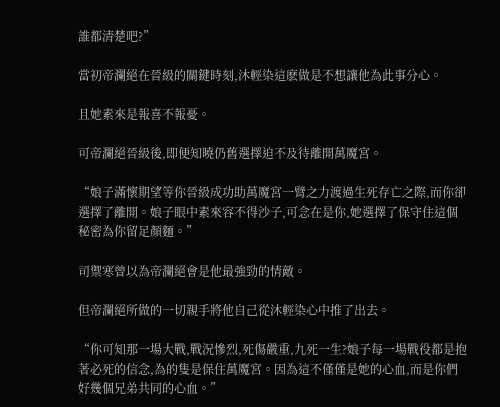誰都清楚吧?”

當初帝瀾絕在晉級的關鍵時刻,沐輕染這麽做是不想讓他為此事分心。

且她素來是報喜不報憂。

可帝瀾絕晉級後,即便知曉仍舊選擇迫不及待離開萬魔宮。

“娘子滿懷期望等你晉級成功助萬魔宮一臂之力渡過生死存亡之際,而你卻選擇了離開。娘子眼中素來容不得沙子,可念在是你,她選擇了保守住這個秘密為你留足顏麵。”

司禦寒曾以為帝瀾絕會是他最強勁的情敵。

但帝瀾絕所做的一切親手將他自己從沐輕染心中推了出去。

“你可知那一場大戰,戰況慘烈,死傷嚴重,九死一生?娘子每一場戰役都是抱著必死的信念,為的隻是保住萬魔宮。因為這不僅僅是她的心血,而是你們好幾個兄弟共同的心血。”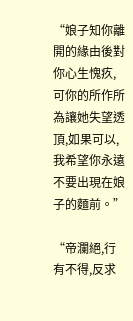“娘子知你離開的緣由後對你心生愧疚,可你的所作所為讓她失望透頂,如果可以,我希望你永遠不要出現在娘子的麵前。”

“帝瀾絕,行有不得,反求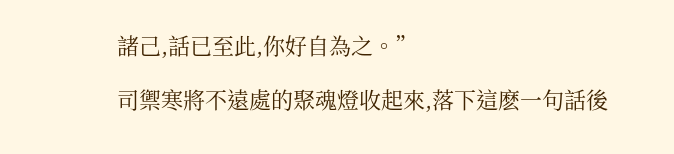諸己,話已至此,你好自為之。”

司禦寒將不遠處的聚魂燈收起來,落下這麽一句話後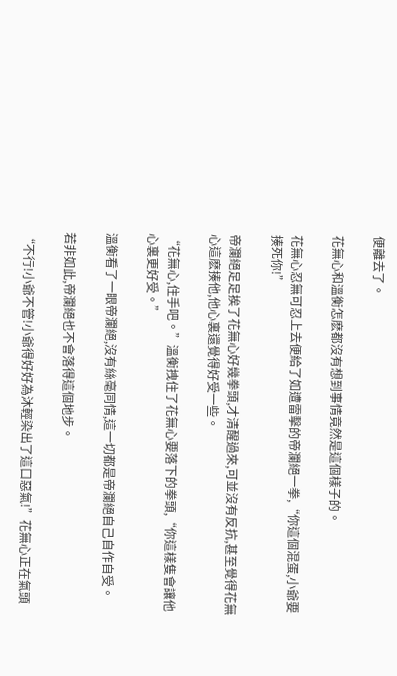便離去了。

花無心和溫衡怎麽都沒有想到事情竟然是這個樣子的。

花無心忍無可忍上去便給了如遭雷擊的帝瀾絕一拳,“你這個混蛋,小爺要揍死你!”

帝瀾絕足足挨了花無心好幾拳頭,才清醒過來,可並沒有反抗,甚至覺得花無心這麽揍他,他心裏還覺得好受一些。

“花無心,住手吧。”溫衡拽住了花無心要落下的拳頭,“你這樣隻會讓他心裏更好受。”

溫衡看了一眼帝瀾絕,沒有絲毫同情,這一切都是帝瀾絕自己自作自受。

若非如此,帝瀾絕也不會落得這個地步。

“不行!小爺不管!小爺得好好為沐輕染出了這口惡氣!”花無心正在氣頭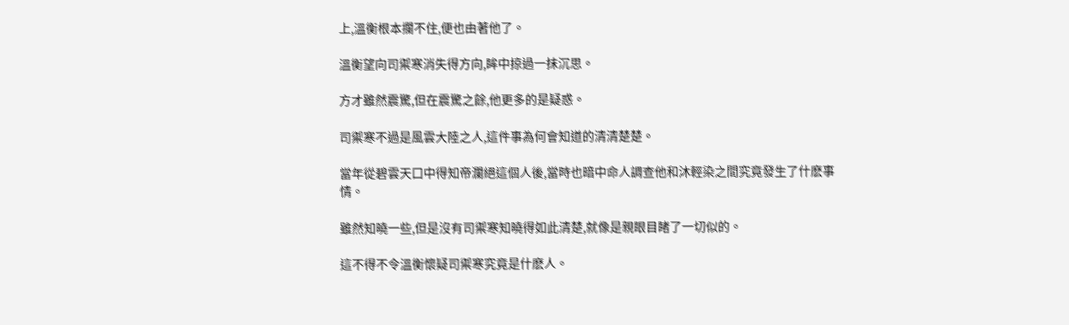上,溫衡根本攔不住,便也由著他了。

溫衡望向司禦寒消失得方向,眸中掠過一抹沉思。

方才雖然震驚,但在震驚之餘,他更多的是疑惑。

司禦寒不過是風雲大陸之人,這件事為何會知道的清清楚楚。

當年從碧雲天口中得知帝瀾絕這個人後,當時也暗中命人調查他和沐輕染之間究竟發生了什麽事情。

雖然知曉一些,但是沒有司禦寒知曉得如此清楚,就像是親眼目睹了一切似的。

這不得不令溫衡懷疑司禦寒究竟是什麽人。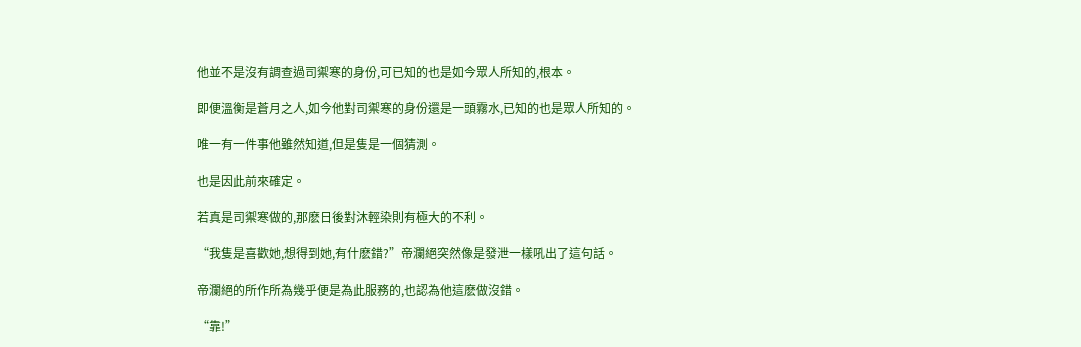他並不是沒有調查過司禦寒的身份,可已知的也是如今眾人所知的,根本。

即便溫衡是蒼月之人,如今他對司禦寒的身份還是一頭霧水,已知的也是眾人所知的。

唯一有一件事他雖然知道,但是隻是一個猜測。

也是因此前來確定。

若真是司禦寒做的,那麽日後對沐輕染則有極大的不利。

“我隻是喜歡她,想得到她,有什麽錯?”帝瀾絕突然像是發泄一樣吼出了這句話。

帝瀾絕的所作所為幾乎便是為此服務的,也認為他這麽做沒錯。

“靠!”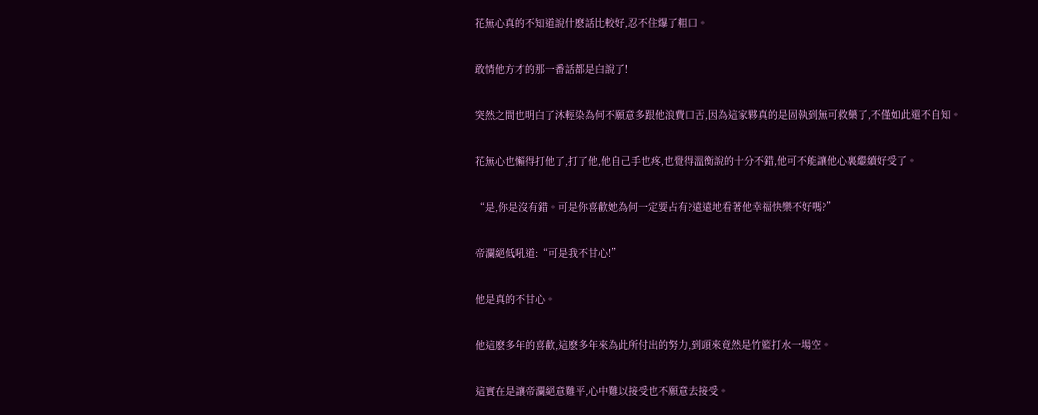花無心真的不知道說什麽話比較好,忍不住爆了粗口。

敢情他方才的那一番話都是白說了!

突然之間也明白了沐輕染為何不願意多跟他浪費口舌,因為這家夥真的是固執到無可救藥了,不僅如此還不自知。

花無心也懶得打他了,打了他,他自己手也疼,也覺得溫衡說的十分不錯,他可不能讓他心裏繼續好受了。

“是,你是沒有錯。可是你喜歡她為何一定要占有?遠遠地看著他幸福快樂不好嗎?”

帝瀾絕低吼道:“可是我不甘心!”

他是真的不甘心。

他這麽多年的喜歡,這麽多年來為此所付出的努力,到頭來竟然是竹籃打水一場空。

這實在是讓帝瀾絕意難平,心中難以接受也不願意去接受。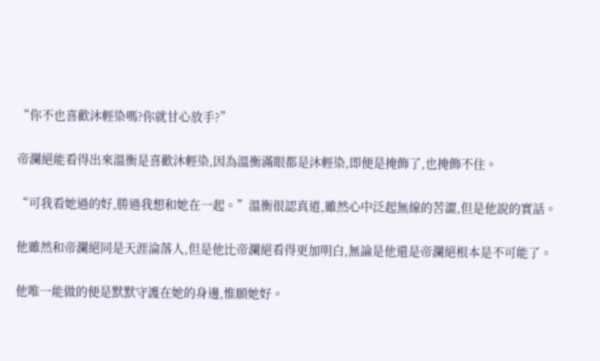“你不也喜歡沐輕染嗎?你就甘心放手?”

帝瀾絕能看得出來溫衡是喜歡沐輕染,因為溫衡滿眼都是沐輕染,即便是掩飾了,也掩飾不住。

“可我看她過的好,勝過我想和她在一起。”溫衡很認真道,雖然心中泛起無線的苦澀,但是他說的實話。

他雖然和帝瀾絕同是天涯淪落人,但是他比帝瀾絕看得更加明白,無論是他還是帝瀾絕根本是不可能了。

他唯一能做的便是默默守護在她的身邊,惟願她好。